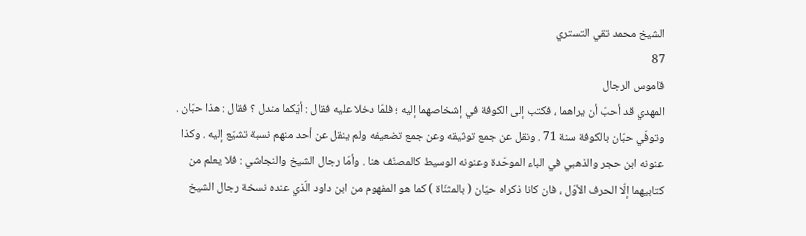الشيخ محمد تقي التستري
87
قاموس الرجال
المهدي قد أحبّ أن يراهما ، فكتب إلى الكوفة في إشخاصهما إليه ؛ فلمّا دخلا عليه فقال : أيّكما مندل ؟ فقال : هذا حبّان . وتوفّي حبّان بالكوفة سنة 71 . ونقل عن جمع توثيقه وعن جمع تضعيفه ولم ينقل عن أحد منهم نسبة تشيّع إليه . وكذا عنونه ابن حجر والذهبي في الباء الموحّدة وعنونه الوسيط كالمصنّف هنا . وأمّا رجال الشيخ والنجاشي : فلا يعلم من كتابيهما إلّا الحرف الأوّل ، فان كانا ذكراه حيّان ( بالمثنّاة ) كما هو المفهوم من ابن داود الّذي عنده نسخة رجال الشيخ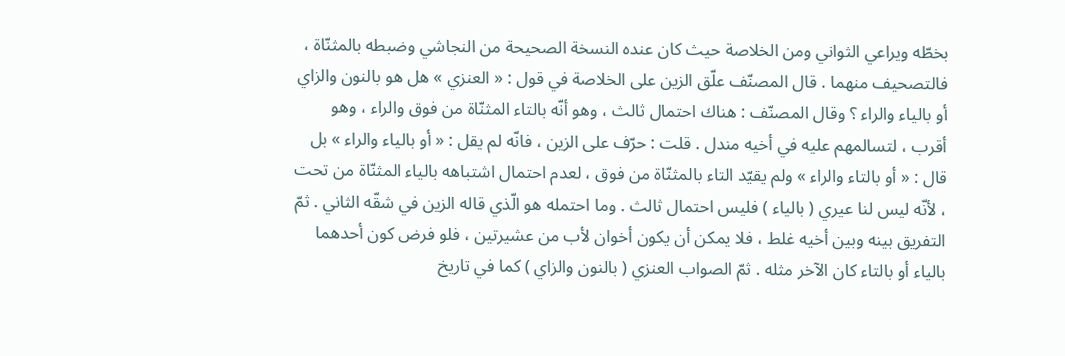بخطّه ويراعي الثواني ومن الخلاصة حيث كان عنده النسخة الصحيحة من النجاشي وضبطه بالمثنّاة ، فالتصحيف منهما . قال المصنّف علّق الزين على الخلاصة في قول : « العنزي » هل هو بالنون والزاي أو بالياء والراء ؟ وقال المصنّف : هناك احتمال ثالث ، وهو أنّه بالتاء المثنّاة من فوق والراء ، وهو أقرب ، لتسالمهم عليه في أخيه مندل . قلت : حرّف على الزين ، فانّه لم يقل : « أو بالياء والراء » بل قال : « أو بالتاء والراء » ولم يقيّد التاء بالمثنّاة من فوق ، لعدم احتمال اشتباهه بالياء المثنّاة من تحت ، لأنّه ليس لنا عيري ( بالياء ) فليس احتمال ثالث . وما احتمله هو الّذي قاله الزين في شقّه الثاني . ثمّ التفريق بينه وبين أخيه غلط ، فلا يمكن أن يكون أخوان لأب من عشيرتين ، فلو فرض كون أحدهما بالياء أو بالتاء كان الآخر مثله . ثمّ الصواب العنزي ( بالنون والزاي ) كما في تاريخ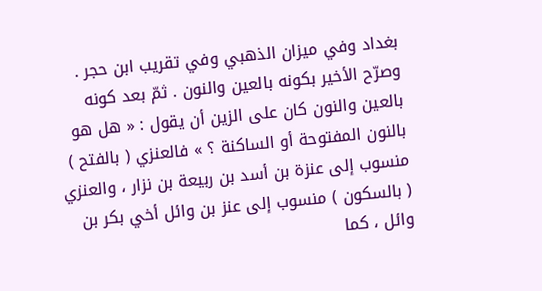بغداد وفي ميزان الذهبي وفي تقريب ابن حجر . وصرّح الأخير بكونه بالعين والنون . ثمّ بعد كونه بالعين والنون كان على الزين أن يقول : « هل هو بالنون المفتوحة أو الساكنة ؟ » فالعنزي ( بالفتح ) منسوب إلى عنزة بن أسد بن ربيعة بن نزار ، والعنزي ( بالسكون ) منسوب إلى عنز بن وائل أخي بكر بن وائل ، كما